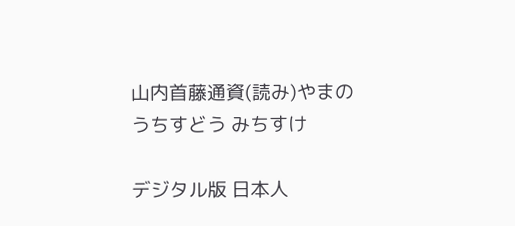山内首藤通資(読み)やまのうちすどう みちすけ

デジタル版 日本人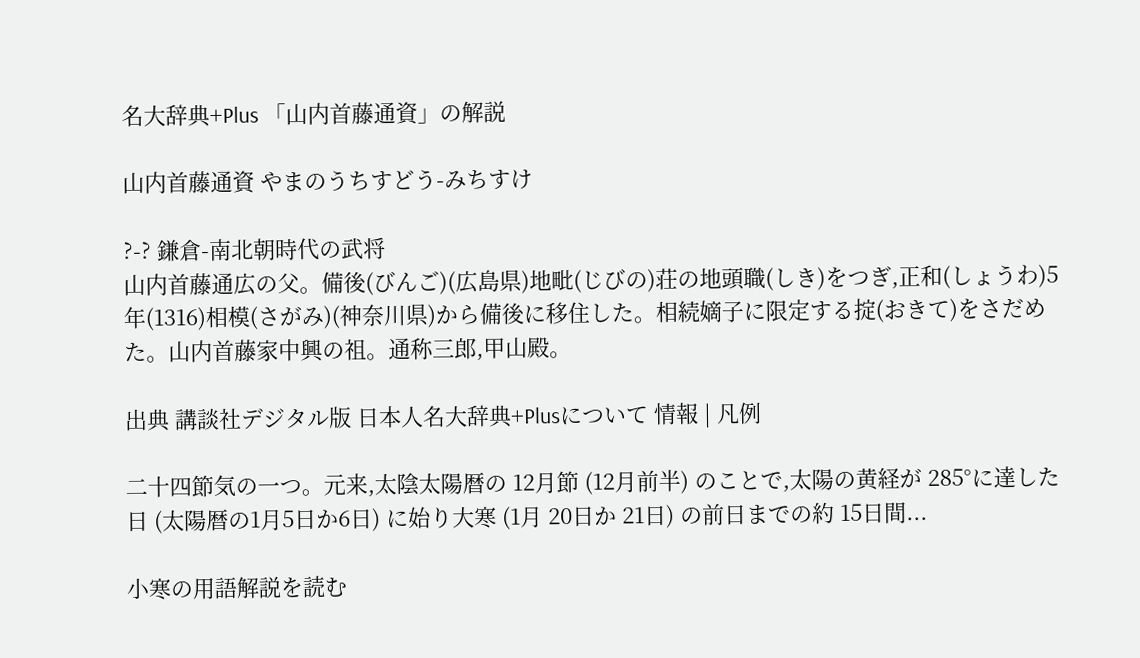名大辞典+Plus 「山内首藤通資」の解説

山内首藤通資 やまのうちすどう-みちすけ

?-? 鎌倉-南北朝時代の武将
山内首藤通広の父。備後(びんご)(広島県)地毗(じびの)荘の地頭職(しき)をつぎ,正和(しょうわ)5年(1316)相模(さがみ)(神奈川県)から備後に移住した。相続嫡子に限定する掟(おきて)をさだめた。山内首藤家中興の祖。通称三郎,甲山殿。

出典 講談社デジタル版 日本人名大辞典+Plusについて 情報 | 凡例

二十四節気の一つ。元来,太陰太陽暦の 12月節 (12月前半) のことで,太陽の黄経が 285°に達した日 (太陽暦の1月5日か6日) に始り大寒 (1月 20日か 21日) の前日までの約 15日間...

小寒の用語解説を読む